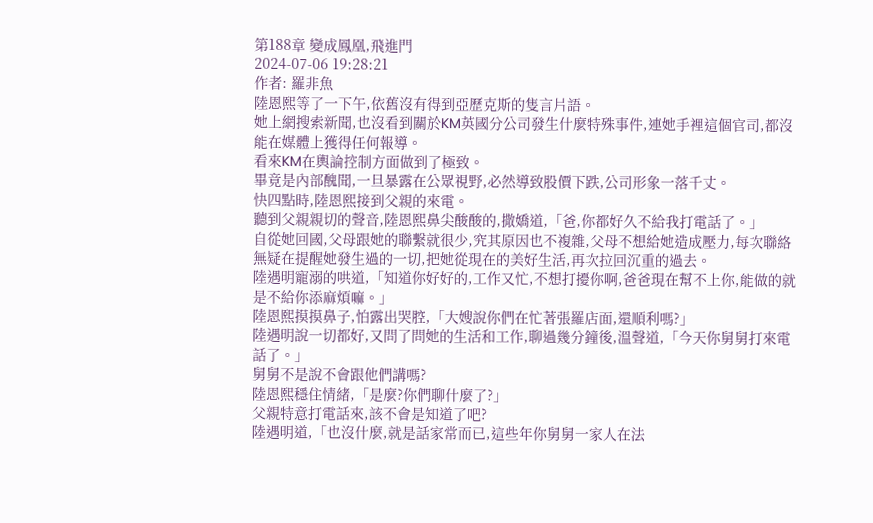第188章 變成鳳凰,飛進門
2024-07-06 19:28:21
作者: 羅非魚
陸恩熙等了一下午,依舊沒有得到亞歷克斯的隻言片語。
她上網搜索新聞,也沒看到關於KM英國分公司發生什麼特殊事件,連她手裡這個官司,都沒能在媒體上獲得任何報導。
看來KM在輿論控制方面做到了極致。
畢竟是內部醜聞,一旦暴露在公眾視野,必然導致股價下跌,公司形象一落千丈。
快四點時,陸恩熙接到父親的來電。
聽到父親親切的聲音,陸恩熙鼻尖酸酸的,撒嬌道,「爸,你都好久不給我打電話了。」
自從她回國,父母跟她的聯繫就很少,究其原因也不複雜,父母不想給她造成壓力,每次聯絡無疑在提醒她發生過的一切,把她從現在的美好生活,再次拉回沉重的過去。
陸遇明寵溺的哄道,「知道你好好的,工作又忙,不想打擾你啊,爸爸現在幫不上你,能做的就是不給你添麻煩嘛。」
陸恩熙摸摸鼻子,怕露出哭腔,「大嫂說你們在忙著張羅店面,還順利嗎?」
陸遇明說一切都好,又問了問她的生活和工作,聊過幾分鐘後,溫聲道,「今天你舅舅打來電話了。」
舅舅不是說不會跟他們講嗎?
陸恩熙穩住情緒,「是麼?你們聊什麼了?」
父親特意打電話來,該不會是知道了吧?
陸遇明道,「也沒什麼,就是話家常而已,這些年你舅舅一家人在法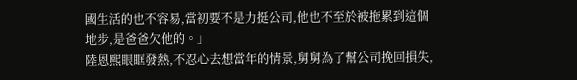國生活的也不容易,當初要不是力挺公司,他也不至於被拖累到這個地步,是爸爸欠他的。」
陸恩熙眼眶發熱,不忍心去想當年的情景,舅舅為了幫公司挽回損失,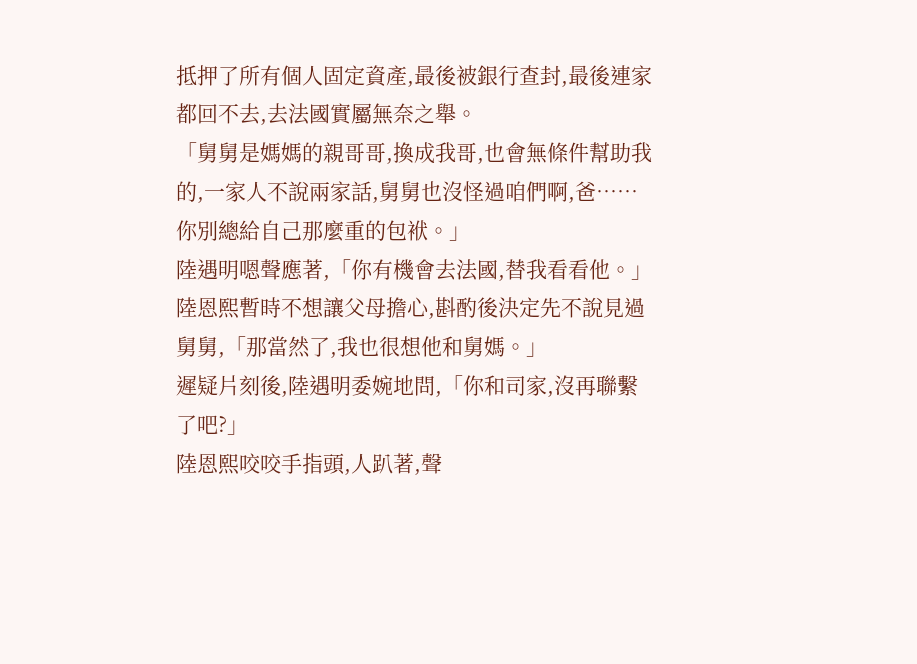抵押了所有個人固定資產,最後被銀行查封,最後連家都回不去,去法國實屬無奈之舉。
「舅舅是媽媽的親哥哥,換成我哥,也會無條件幫助我的,一家人不說兩家話,舅舅也沒怪過咱們啊,爸……你別總給自己那麼重的包袱。」
陸遇明嗯聲應著,「你有機會去法國,替我看看他。」
陸恩熙暫時不想讓父母擔心,斟酌後決定先不說見過舅舅,「那當然了,我也很想他和舅媽。」
遲疑片刻後,陸遇明委婉地問,「你和司家,沒再聯繫了吧?」
陸恩熙咬咬手指頭,人趴著,聲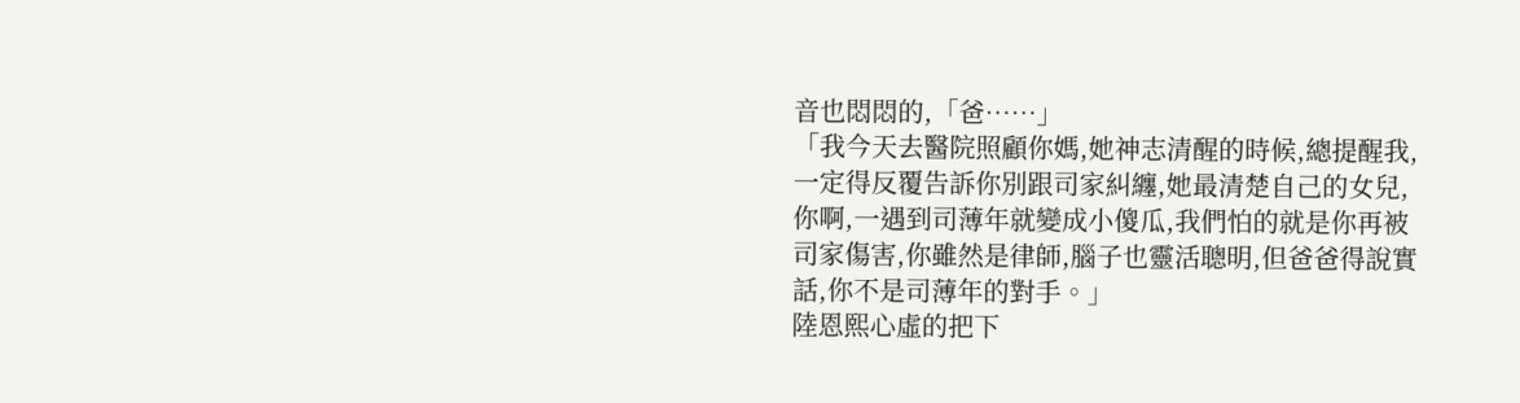音也悶悶的,「爸……」
「我今天去醫院照顧你媽,她神志清醒的時候,總提醒我,一定得反覆告訴你別跟司家糾纏,她最清楚自己的女兒,你啊,一遇到司薄年就變成小傻瓜,我們怕的就是你再被司家傷害,你雖然是律師,腦子也靈活聰明,但爸爸得說實話,你不是司薄年的對手。」
陸恩熙心虛的把下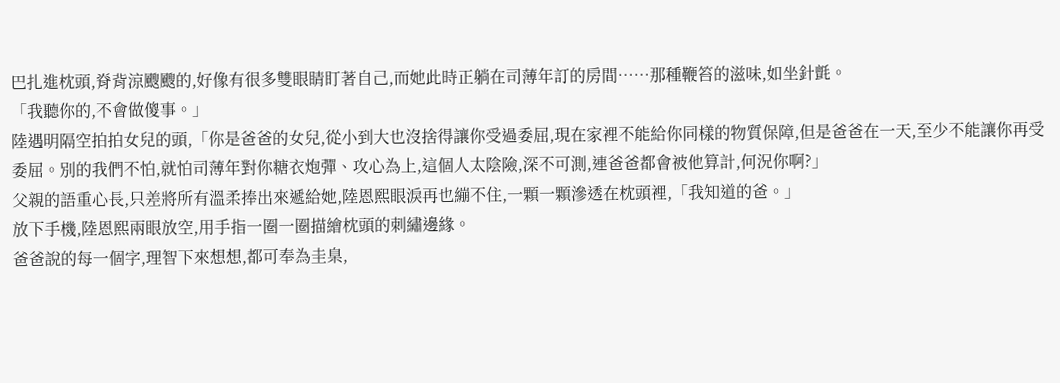巴扎進枕頭,脊背涼颼颼的,好像有很多雙眼睛盯著自己,而她此時正躺在司薄年訂的房間……那種鞭笞的滋味,如坐針氈。
「我聽你的,不會做傻事。」
陸遇明隔空拍拍女兒的頭,「你是爸爸的女兒,從小到大也沒捨得讓你受過委屈,現在家裡不能給你同樣的物質保障,但是爸爸在一天,至少不能讓你再受委屈。別的我們不怕,就怕司薄年對你糖衣炮彈、攻心為上,這個人太陰險,深不可測,連爸爸都會被他算計,何況你啊?」
父親的語重心長,只差將所有溫柔捧出來遞給她,陸恩熙眼淚再也繃不住,一顆一顆滲透在枕頭裡,「我知道的爸。」
放下手機,陸恩熙兩眼放空,用手指一圈一圈描繪枕頭的刺繡邊緣。
爸爸說的每一個字,理智下來想想,都可奉為圭臬,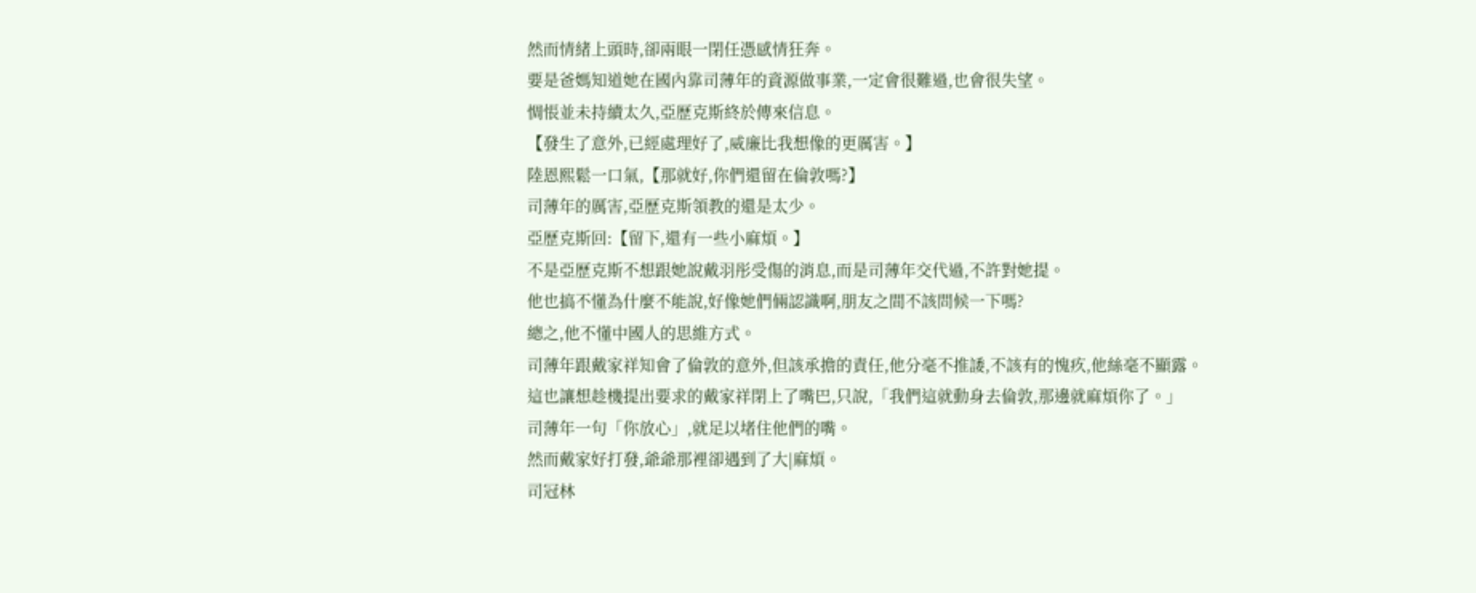然而情緒上頭時,卻兩眼一閉任憑感情狂奔。
要是爸媽知道她在國內靠司薄年的資源做事業,一定會很難過,也會很失望。
惆悵並未持續太久,亞歷克斯終於傳來信息。
【發生了意外,已經處理好了,威廉比我想像的更厲害。】
陸恩熙鬆一口氣,【那就好,你們還留在倫敦嗎?】
司薄年的厲害,亞歷克斯領教的還是太少。
亞歷克斯回:【留下,還有一些小麻煩。】
不是亞歷克斯不想跟她說戴羽彤受傷的消息,而是司薄年交代過,不許對她提。
他也搞不懂為什麼不能說,好像她們倆認識啊,朋友之間不該問候一下嗎?
總之,他不懂中國人的思維方式。
司薄年跟戴家祥知會了倫敦的意外,但該承擔的責任,他分毫不推諉,不該有的愧疚,他絲毫不顯露。
這也讓想趁機提出要求的戴家祥閉上了嘴巴,只說,「我們這就動身去倫敦,那邊就麻煩你了。」
司薄年一句「你放心」,就足以堵住他們的嘴。
然而戴家好打發,爺爺那裡卻遇到了大|麻煩。
司冠林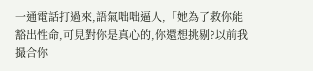一通電話打過來,語氣咄咄逼人,「她為了救你能豁出性命,可見對你是真心的,你還想挑剔?以前我撮合你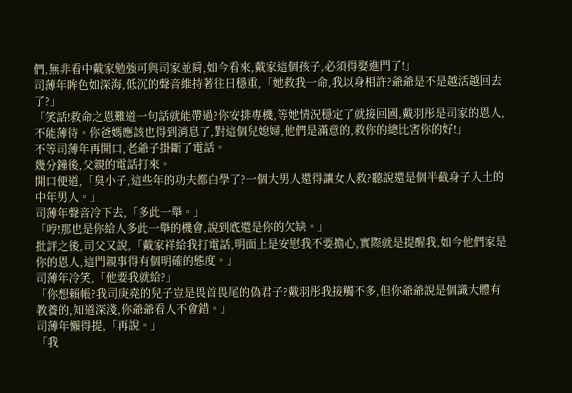們,無非看中戴家勉強可與司家並肩,如今看來,戴家這個孩子,必須得娶進門了!」
司薄年眸色如深海,低沉的聲音維持著往日穩重,「她救我一命,我以身相許?爺爺是不是越活越回去了?」
「笑話!救命之恩難道一句話就能帶過?你安排專機,等她情況穩定了就接回國,戴羽彤是司家的恩人,不能薄待。你爸媽應該也得到消息了,對這個兒媳婦,他們是滿意的,救你的總比害你的好!」
不等司薄年再開口,老爺子掛斷了電話。
幾分鐘後,父親的電話打來。
開口便道,「臭小子,這些年的功夫都白學了?一個大男人還得讓女人救?聽說還是個半截身子入土的中年男人。」
司薄年聲音冷下去,「多此一舉。」
「哼!那也是你給人多此一舉的機會,說到底還是你的欠缺。」
批評之後,司父又說,「戴家祥給我打電話,明面上是安慰我不要擔心,實際就是提醒我,如今他們家是你的恩人,這門親事得有個明確的態度。」
司薄年冷笑,「他要我就給?」
「你想賴帳?我司庚堯的兒子豈是畏首畏尾的偽君子?戴羽彤我接觸不多,但你爺爺說是個識大體有教養的,知道深淺,你爺爺看人不會錯。」
司薄年懶得提,「再說。」
「我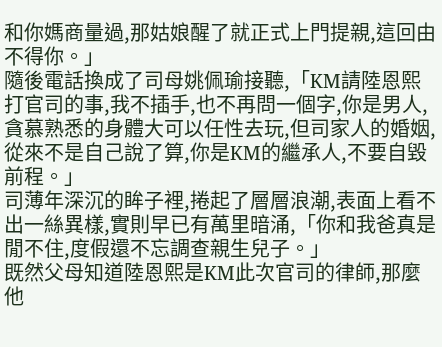和你媽商量過,那姑娘醒了就正式上門提親,這回由不得你。」
隨後電話換成了司母姚佩瑜接聽,「KM請陸恩熙打官司的事,我不插手,也不再問一個字,你是男人,貪慕熟悉的身體大可以任性去玩,但司家人的婚姻,從來不是自己說了算,你是KM的繼承人,不要自毀前程。」
司薄年深沉的眸子裡,捲起了層層浪潮,表面上看不出一絲異樣,實則早已有萬里暗涌,「你和我爸真是閒不住,度假還不忘調查親生兒子。」
既然父母知道陸恩熙是KM此次官司的律師,那麼他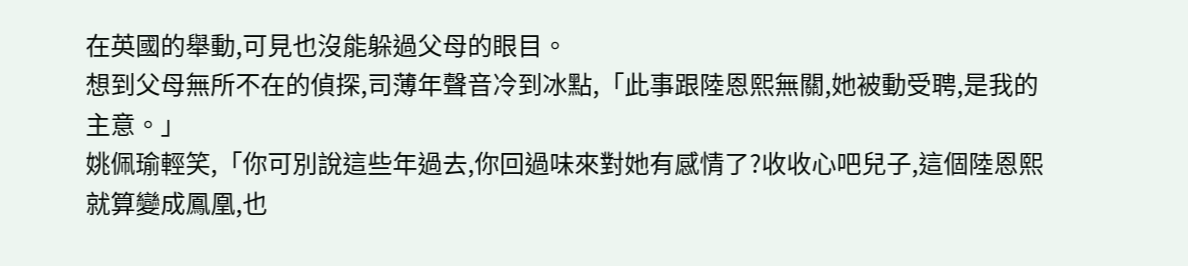在英國的舉動,可見也沒能躲過父母的眼目。
想到父母無所不在的偵探,司薄年聲音冷到冰點,「此事跟陸恩熙無關,她被動受聘,是我的主意。」
姚佩瑜輕笑,「你可別說這些年過去,你回過味來對她有感情了?收收心吧兒子,這個陸恩熙就算變成鳳凰,也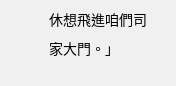休想飛進咱們司家大門。」